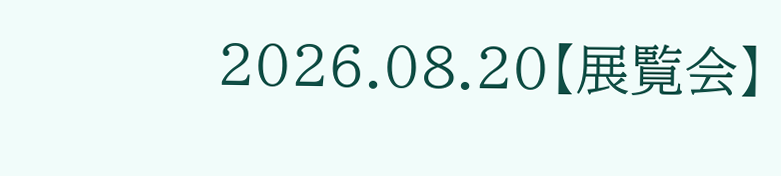2026.08.20【展覧会】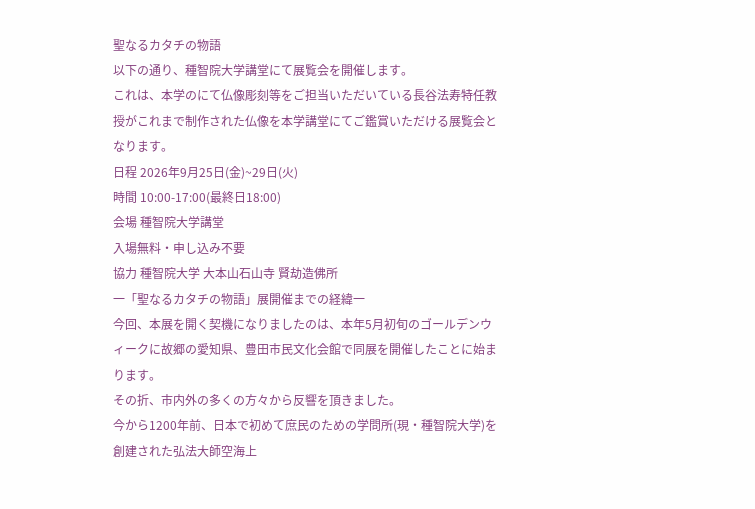聖なるカタチの物語
以下の通り、種智院大学講堂にて展覧会を開催します。
これは、本学のにて仏像彫刻等をご担当いただいている長谷法寿特任教授がこれまで制作された仏像を本学講堂にてご鑑賞いただける展覧会となります。
日程 2026年9月25日(金)~29日(火)
時間 10:00-17:00(最終日18:00)
会場 種智院大学講堂
入場無料・申し込み不要
協力 種智院大学 大本山石山寺 賢劫造佛所
一「聖なるカタチの物語」展開催までの経緯一
今回、本展を開く契機になりましたのは、本年5月初旬のゴールデンウィークに故郷の愛知県、豊田市民文化会館で同展を開催したことに始まります。
その折、市内外の多くの方々から反響を頂きました。
今から1200年前、日本で初めて庶民のための学問所(現・種智院大学)を創建された弘法大師空海上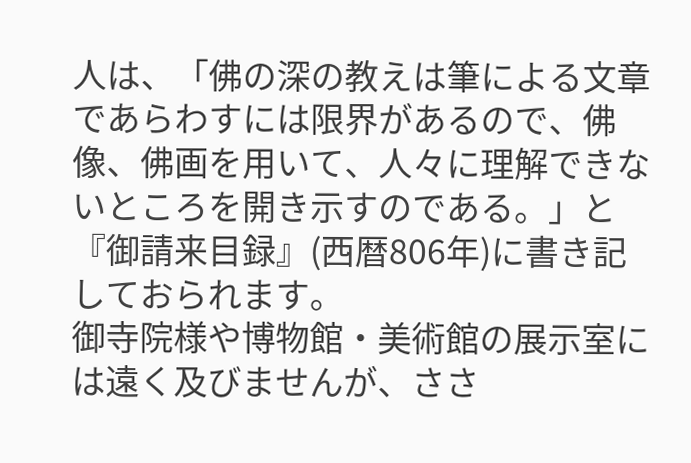人は、「佛の深の教えは筆による文章であらわすには限界があるので、佛像、佛画を用いて、人々に理解できないところを開き示すのである。」と『御請来目録』(西暦806年)に書き記しておられます。
御寺院様や博物館・美術館の展示室には遠く及びませんが、ささ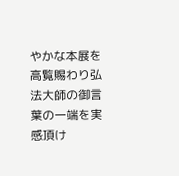やかな本展を高覧賜わり弘法大師の御言葉の一端を実感頂け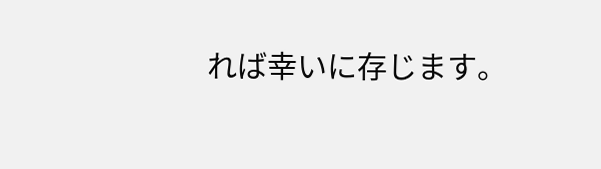れば幸いに存じます。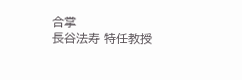合掌
長谷法寿 特任教授